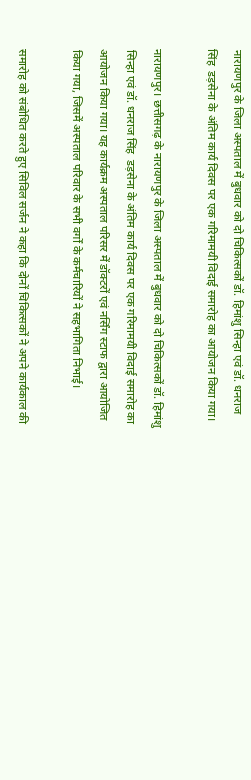नारायणपुर के जिला अस्पताल में बुधवार को दो चिकित्सकों डॉ. हिमांशु सिन्हा एवं डॉ. धनराज सिंह  डड़सेना के अंतिम कार्य दिवस पर एक गरिमामयी विदाई समारोह का आयोजन किया गया।

नारायणपुर। छत्तीसगढ़ के नारायणपुर के जिला अस्पताल में बुधवार को दो चिकित्सकों डॉ. हिमांशु सिन्हा एवं डॉ. धनराज सिंह  डड़सेना के अंतिम कार्य दिवस पर एक गरिमामयी विदाई समारोह का आयोजन किया गया। यह कार्यक्रम अस्पताल परिसर में डॉक्टरों एवं नर्सिंग स्टाफ द्वारा आयोजित किया गया, जिसमें अस्पताल परिवार के सभी वर्गों के कर्मचारियों ने सहभागिता निभाई।

समारोह को संबोधित करते हुए सिविल सर्जन ने कहा कि दोनों चिकित्सकों ने अपने कार्यकाल की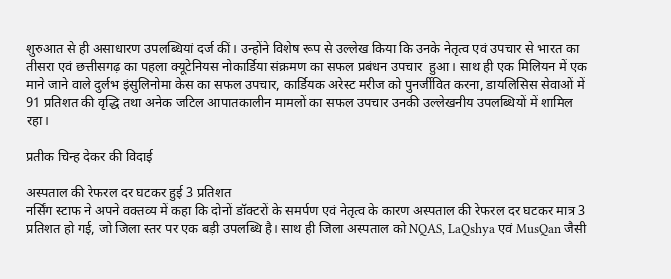शुरुआत से ही असाधारण उपलब्धियां दर्ज कीं। उन्होंने विशेष रूप से उल्लेख किया कि उनके नेतृत्व एवं उपचार से भारत का तीसरा एवं छत्तीसगढ़ का पहला क्यूटेनियस नोकार्डिया संक्रमण का सफल प्रबंधन उपचार  हुआ। साथ ही एक मिलियन में एक माने जाने वाले दुर्लभ इंसुलिनोमा केस का सफल उपचार, कार्डियक अरेस्ट मरीज को पुनर्जीवित करना, डायलिसिस सेवाओं में 91 प्रतिशत की वृद्धि तथा अनेक जटिल आपातकालीन मामलों का सफल उपचार उनकी उल्लेखनीय उपलब्धियों में शामिल रहा।

प्रतीक चिन्ह देकर की विदाई

अस्पताल की रेफरल दर घटकर हुई 3 प्रतिशत
नर्सिंग स्टाफ ने अपने वक्तव्य में कहा कि दोनों डॉक्टरों के समर्पण एवं नेतृत्व के कारण अस्पताल की रेफरल दर घटकर मात्र 3 प्रतिशत हो गई, जो जिला स्तर पर एक बड़ी उपलब्धि है। साथ ही जिला अस्पताल को NQAS, LaQshya एवं MusQan जैसी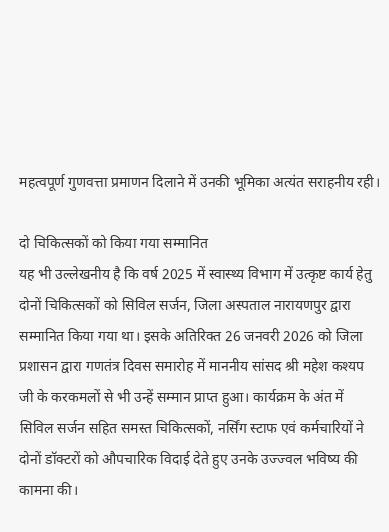महत्वपूर्ण गुणवत्ता प्रमाणन दिलाने में उनकी भूमिका अत्यंत सराहनीय रही।

दो चिकित्सकों को किया गया सम्मानित
यह भी उल्लेखनीय है कि वर्ष 2025 में स्वास्थ्य विभाग में उत्कृष्ट कार्य हेतु दोनों चिकित्सकों को सिविल सर्जन, जिला अस्पताल नारायणपुर द्वारा सम्मानित किया गया था। इसके अतिरिक्त 26 जनवरी 2026 को जिला प्रशासन द्वारा गणतंत्र दिवस समारोह में माननीय सांसद श्री महेश कश्यप जी के करकमलों से भी उन्हें सम्मान प्राप्त हुआ। कार्यक्रम के अंत में सिविल सर्जन सहित समस्त चिकित्सकों, नर्सिंग स्टाफ एवं कर्मचारियों ने दोनों डॉक्टरों को औपचारिक विदाई देते हुए उनके उज्ज्वल भविष्य की कामना की।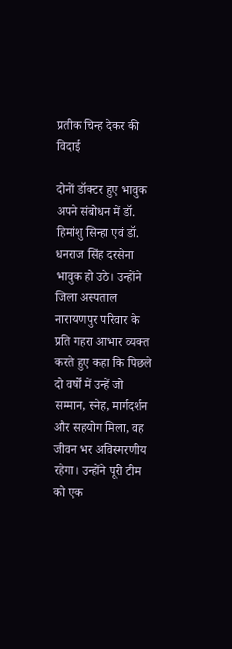प्रतीक चिन्ह देकर की विदाई

दोनों डॉक्टर हुए भावुक
अपने संबोधन में डॉ. हिमांशु सिन्हा एवं डॉ. धनराज सिंह दरसेना भावुक हो उठे। उन्होंने जिला अस्पताल नारायणपुर परिवार के प्रति गहरा आभार व्यक्त करते हुए कहा कि पिछले दो वर्षों में उन्हें जो सम्मान, स्नेह, मार्गदर्शन और सहयोग मिला, वह जीवन भर अविस्मरणीय रहेगा। उन्होंने पूरी टीम को एक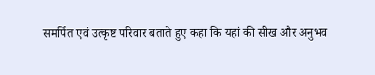समर्पित एवं उत्कृष्ट परिवार बताते हुए कहा कि यहां की सीख और अनुभव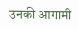उनकी आगामी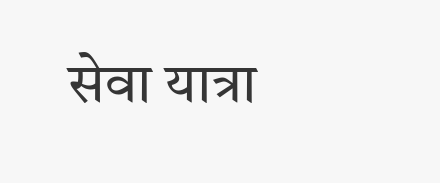सेवा यात्रा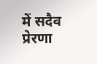में सदैव प्रेरणा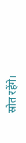स्रोत रहेंगे।